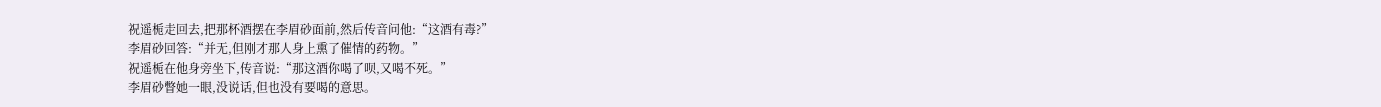祝遥栀走回去,把那杯酒摆在李眉砂面前,然后传音问他:“这酒有毒?”
李眉砂回答:“并无,但刚才那人身上熏了催情的药物。”
祝遥栀在他身旁坐下,传音说:“那这酒你喝了呗,又喝不死。”
李眉砂瞥她一眼,没说话,但也没有要喝的意思。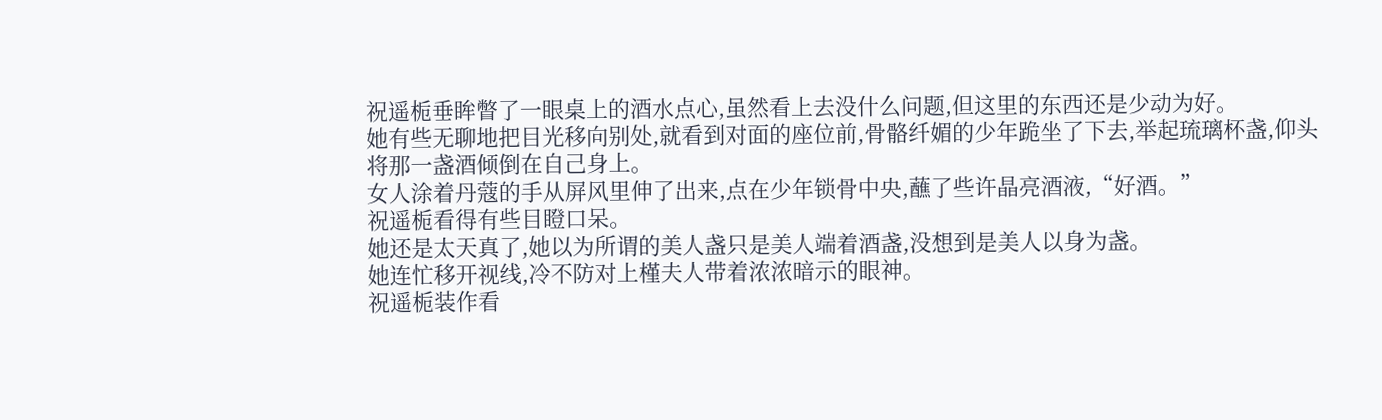祝遥栀垂眸瞥了一眼桌上的酒水点心,虽然看上去没什么问题,但这里的东西还是少动为好。
她有些无聊地把目光移向别处,就看到对面的座位前,骨骼纤媚的少年跪坐了下去,举起琉璃杯盏,仰头将那一盏酒倾倒在自己身上。
女人涂着丹蔻的手从屏风里伸了出来,点在少年锁骨中央,蘸了些许晶亮酒液,“好酒。”
祝遥栀看得有些目瞪口呆。
她还是太天真了,她以为所谓的美人盏只是美人端着酒盏,没想到是美人以身为盏。
她连忙移开视线,冷不防对上槿夫人带着浓浓暗示的眼神。
祝遥栀装作看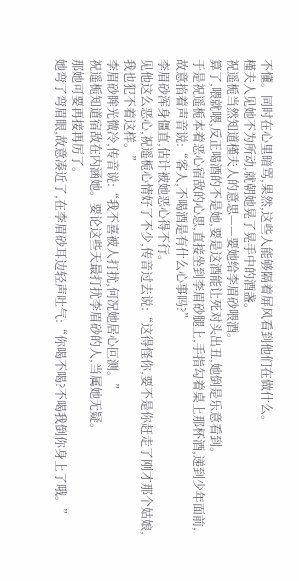不懂。同时在心里暗骂,果然,这些人能够隔着屏风看到他们在做什么。
槿夫人见她不为所动,就朝她晃了晃手中的酒盏。
祝遥栀当然知道槿夫人的意思——要她给李眉砂喂酒。
算了,喂就喂,反正喝酒的不是她,要是这酒能让死对头出丑,她倒是乐意看到。
于是祝遥栀本着恶心宿敌的心思,直接坐到李眉砂腿上,手指勾着桌上那杯酒,递到少年面前,故意掐着声音说:“客人,不喝酒是有什么心事吗?”
李眉砂浑身僵直,估计被她恶心得不行。
见他这么恶心,祝遥栀心情好了不少,传音过去说:“这得怪你,要不是你赶走了刚才那个姑娘,我也犯不着这样。”
李眉砂眸光微冷,传音说:“我不喜被人打扰,何况她居心叵测。”
祝遥栀知道宿敌在内涵她。要论这些天最打扰李眉砂的人,当属她无疑。
那她可要再接再厉了。
她弯了弯眉眼,故意凑近了,在李眉砂耳边轻声吐气:“你喝不喝?不喝我倒你身上了哦。”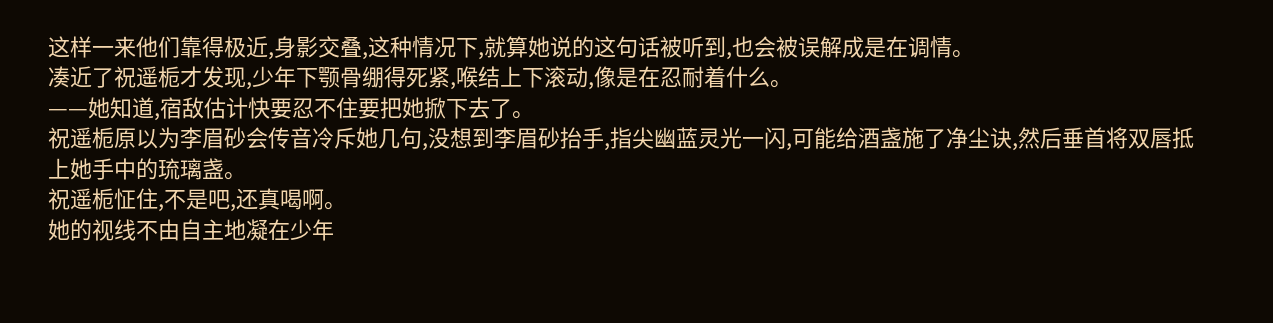这样一来他们靠得极近,身影交叠,这种情况下,就算她说的这句话被听到,也会被误解成是在调情。
凑近了祝遥栀才发现,少年下颚骨绷得死紧,喉结上下滚动,像是在忍耐着什么。
——她知道,宿敌估计快要忍不住要把她掀下去了。
祝遥栀原以为李眉砂会传音冷斥她几句,没想到李眉砂抬手,指尖幽蓝灵光一闪,可能给酒盏施了净尘诀,然后垂首将双唇抵上她手中的琉璃盏。
祝遥栀怔住,不是吧,还真喝啊。
她的视线不由自主地凝在少年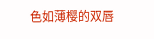色如薄樱的双唇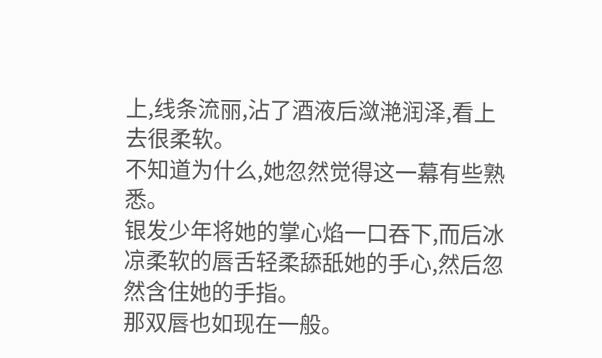上,线条流丽,沾了酒液后潋滟润泽,看上去很柔软。
不知道为什么,她忽然觉得这一幕有些熟悉。
银发少年将她的掌心焰一口吞下,而后冰凉柔软的唇舌轻柔舔舐她的手心,然后忽然含住她的手指。
那双唇也如现在一般。